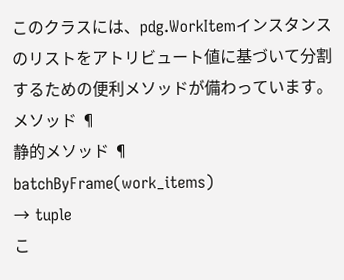このクラスには、pdg.WorkItemインスタンスのリストをアトリビュート値に基づいて分割するための便利メソッドが備わっています。
メソッド ¶
静的メソッド ¶
batchByFrame(work_items)
→ tuple
こ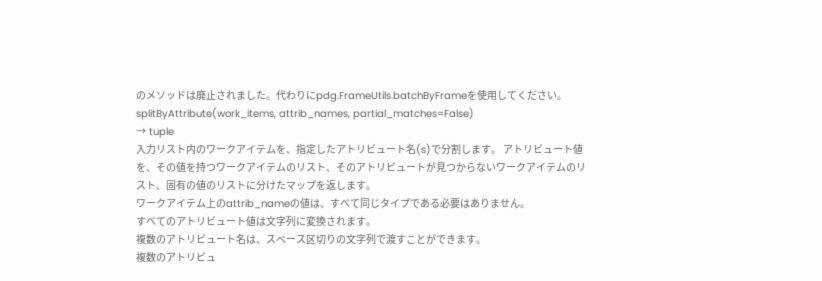のメソッドは廃止されました。代わりにpdg.FrameUtils.batchByFrameを使用してください。
splitByAttribute(work_items, attrib_names, partial_matches=False)
→ tuple
入力リスト内のワークアイテムを、指定したアトリビュート名(s)で分割します。 アトリビュート値を、その値を持つワークアイテムのリスト、そのアトリビュートが見つからないワークアイテムのリスト、固有の値のリストに分けたマップを返します。
ワークアイテム上のattrib_nameの値は、すべて同じタイプである必要はありません。
すべてのアトリビュート値は文字列に変換されます。
複数のアトリビュート名は、スペース区切りの文字列で渡すことができます。
複数のアトリビュ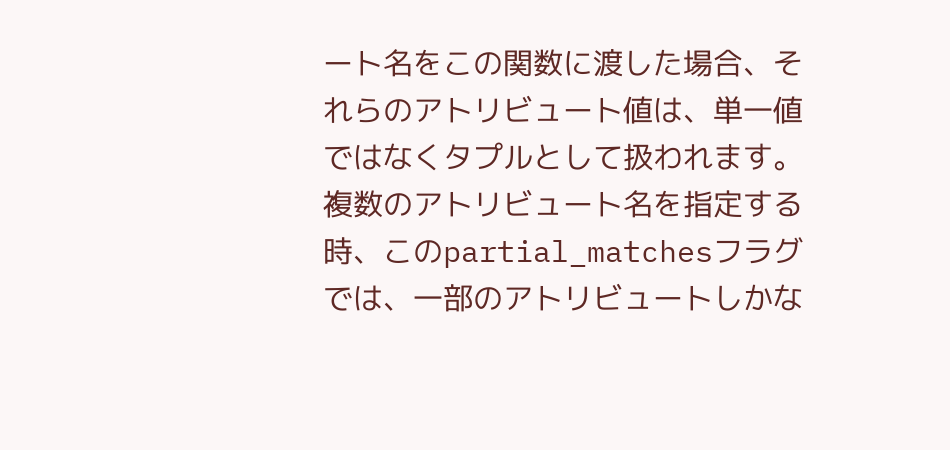ート名をこの関数に渡した場合、それらのアトリビュート値は、単一値ではなくタプルとして扱われます。
複数のアトリビュート名を指定する時、このpartial_matchesフラグでは、一部のアトリビュートしかな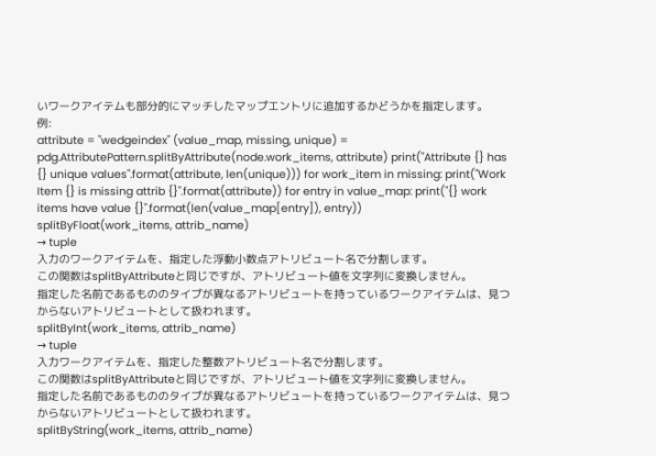いワークアイテムも部分的にマッチしたマップエントリに追加するかどうかを指定します。
例:
attribute = "wedgeindex" (value_map, missing, unique) = pdg.AttributePattern.splitByAttribute(node.work_items, attribute) print("Attribute {} has {} unique values".format(attribute, len(unique))) for work_item in missing: print("Work Item {} is missing attrib {}".format(attribute)) for entry in value_map: print("{} work items have value {}".format(len(value_map[entry]), entry))
splitByFloat(work_items, attrib_name)
→ tuple
入力のワークアイテムを、指定した浮動小数点アトリビュート名で分割します。
この関数はsplitByAttributeと同じですが、アトリビュート値を文字列に変換しません。
指定した名前であるもののタイプが異なるアトリビュートを持っているワークアイテムは、見つからないアトリビュートとして扱われます。
splitByInt(work_items, attrib_name)
→ tuple
入力ワークアイテムを、指定した整数アトリビュート名で分割します。
この関数はsplitByAttributeと同じですが、アトリビュート値を文字列に変換しません。
指定した名前であるもののタイプが異なるアトリビュートを持っているワークアイテムは、見つからないアトリビュートとして扱われます。
splitByString(work_items, attrib_name)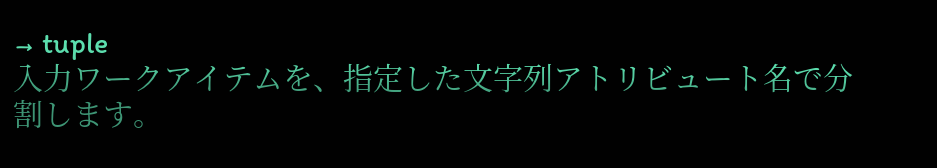→ tuple
入力ワークアイテムを、指定した文字列アトリビュート名で分割します。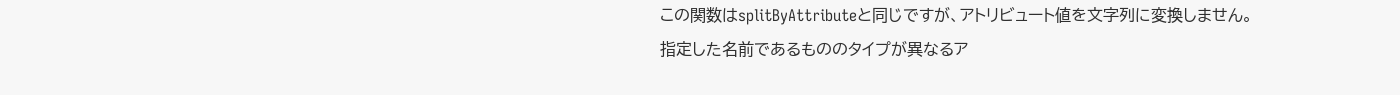この関数はsplitByAttributeと同じですが、アトリビュート値を文字列に変換しません。
指定した名前であるもののタイプが異なるア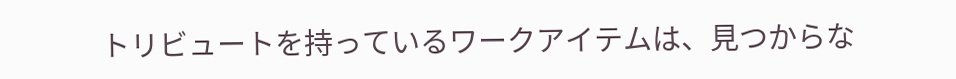トリビュートを持っているワークアイテムは、見つからな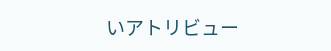いアトリビュー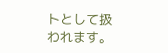トとして扱われます。